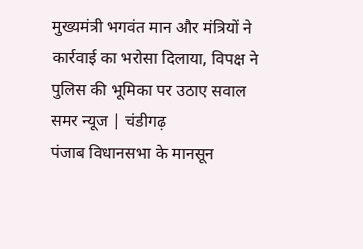मुख्यमंत्री भगवंत मान और मंत्रियों ने कार्रवाई का भरोसा दिलाया, विपक्ष ने पुलिस की भूमिका पर उठाए सवाल
समर न्यूज | चंडीगढ़
पंजाब विधानसभा के मानसून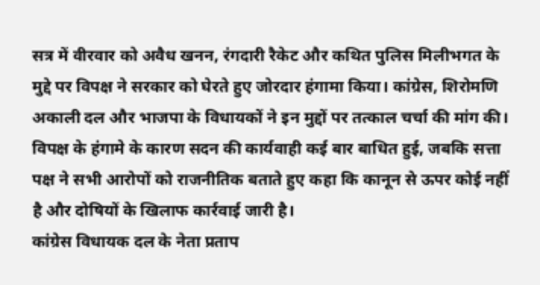सत्र में वीरवार को अवैध खनन, रंगदारी रैकेट और कथित पुलिस मिलीभगत के मुद्दे पर विपक्ष ने सरकार को घेरते हुए जोरदार हंगामा किया। कांग्रेस, शिरोमणि अकाली दल और भाजपा के विधायकों ने इन मुद्दों पर तत्काल चर्चा की मांग की। विपक्ष के हंगामे के कारण सदन की कार्यवाही कई बार बाधित हुई, जबकि सत्ता पक्ष ने सभी आरोपों को राजनीतिक बताते हुए कहा कि कानून से ऊपर कोई नहीं है और दोषियों के खिलाफ कार्रवाई जारी है।
कांग्रेस विधायक दल के नेता प्रताप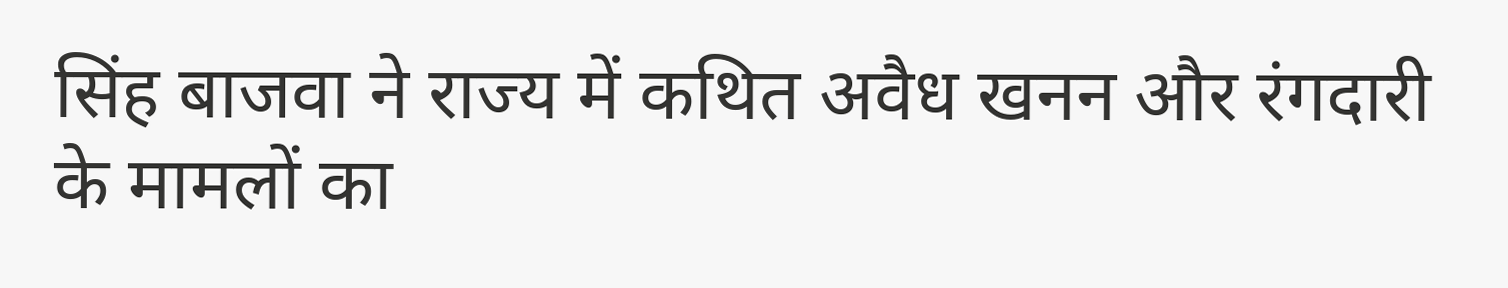सिंह बाजवा ने राज्य में कथित अवैध खनन और रंगदारी के मामलों का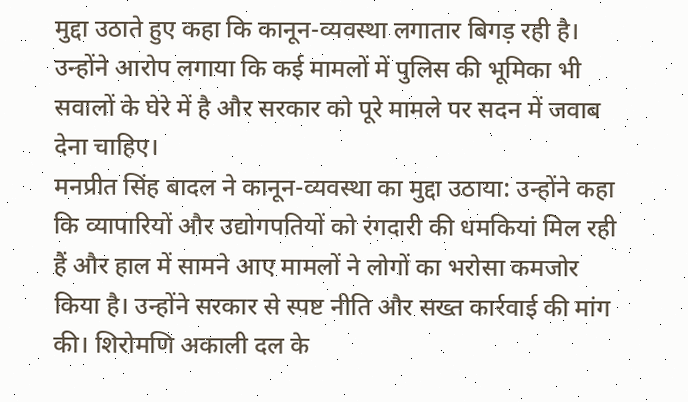मुद्दा उठाते हुए कहा कि कानून-व्यवस्था लगातार बिगड़ रही है। उन्होंने आरोप लगाया कि कई मामलों में पुलिस की भूमिका भी सवालों के घेरे में है और सरकार को पूरे मामले पर सदन में जवाब देना चाहिए।
मनप्रीत सिंह बादल ने कानून-व्यवस्था का मुद्दा उठाया: उन्होंने कहा कि व्यापारियों और उद्योगपतियों को रंगदारी की धमकियां मिल रही हैं और हाल में सामने आए मामलों ने लोगों का भरोसा कमजोर किया है। उन्होंने सरकार से स्पष्ट नीति और सख्त कार्रवाई की मांग की। शिरोमणि अकाली दल के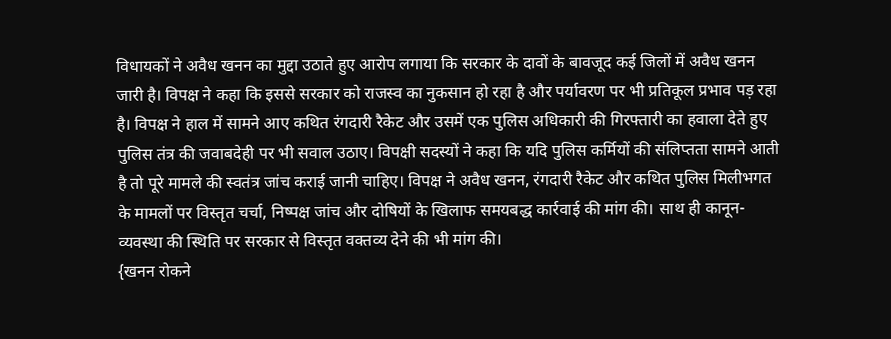विधायकों ने अवैध खनन का मुद्दा उठाते हुए आरोप लगाया कि सरकार के दावों के बावजूद कई जिलों में अवैध खनन जारी है। विपक्ष ने कहा कि इससे सरकार को राजस्व का नुकसान हो रहा है और पर्यावरण पर भी प्रतिकूल प्रभाव पड़ रहा है। विपक्ष ने हाल में सामने आए कथित रंगदारी रैकेट और उसमें एक पुलिस अधिकारी की गिरफ्तारी का हवाला देते हुए पुलिस तंत्र की जवाबदेही पर भी सवाल उठाए। विपक्षी सदस्यों ने कहा कि यदि पुलिस कर्मियों की संलिप्तता सामने आती है तो पूरे मामले की स्वतंत्र जांच कराई जानी चाहिए। विपक्ष ने अवैध खनन, रंगदारी रैकेट और कथित पुलिस मिलीभगत के मामलों पर विस्तृत चर्चा, निष्पक्ष जांच और दोषियों के खिलाफ समयबद्ध कार्रवाई की मांग की। साथ ही कानून-व्यवस्था की स्थिति पर सरकार से विस्तृत वक्तव्य देने की भी मांग की।
{खनन रोकने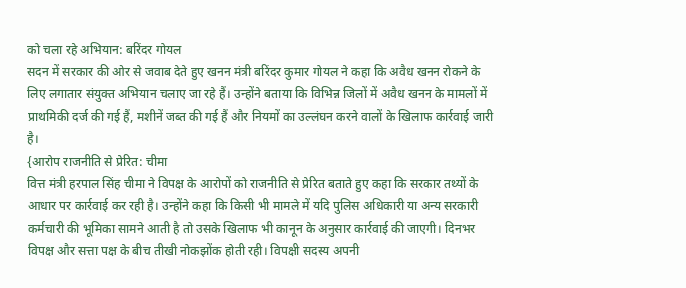को चला रहे अभियान: बरिंदर गोयल
सदन में सरकार की ओर से जवाब देते हुए खनन मंत्री बरिंदर कुमार गोयल ने कहा कि अवैध खनन रोकने के लिए लगातार संयुक्त अभियान चलाए जा रहे हैं। उन्होंने बताया कि विभिन्न जिलों में अवैध खनन के मामलों में प्राथमिकी दर्ज की गई हैं, मशीनें जब्त की गई हैं और नियमों का उल्लंघन करने वालों के खिलाफ कार्रवाई जारी है।
{आरोप राजनीति से प्रेरित: चीमा
वित्त मंत्री हरपाल सिंह चीमा ने विपक्ष के आरोपों को राजनीति से प्रेरित बताते हुए कहा कि सरकार तथ्यों के आधार पर कार्रवाई कर रही है। उन्होंने कहा कि किसी भी मामले में यदि पुलिस अधिकारी या अन्य सरकारी कर्मचारी की भूमिका सामने आती है तो उसके खिलाफ भी कानून के अनुसार कार्रवाई की जाएगी। दिनभर विपक्ष और सत्ता पक्ष के बीच तीखी नोकझोंक होती रही। विपक्षी सदस्य अपनी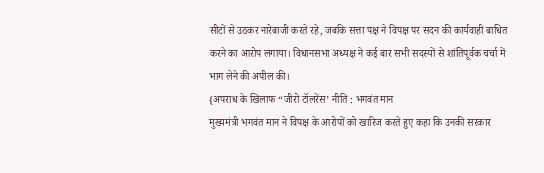सीटों से उठकर नारेबाजी करते रहे, जबकि सत्ता पक्ष ने विपक्ष पर सदन की कार्यवाही बाधित करने का आरोप लगाया। विधानसभा अध्यक्ष ने कई बार सभी सदस्यों से शांतिपूर्वक चर्चा में भाग लेने की अपील की।
{अपराध के खिलाफ “जीरो टॉलरेंस’ नीति : भगवंत मान
मुख्यमंत्री भगवंत मान ने विपक्ष के आरोपों को खारिज करते हुए कहा कि उनकी सरकार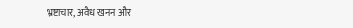भ्रष्टाचार, अवैध खनन और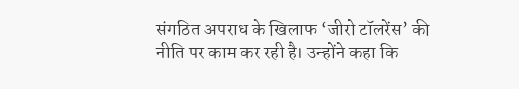संगठित अपराध के खिलाफ ‘जीरो टॉलरेंस’ की नीति पर काम कर रही है। उन्होंने कहा कि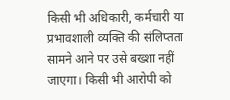किसी भी अधिकारी, कर्मचारी या प्रभावशाली व्यक्ति की संलिप्तता सामने आने पर उसे बख्शा नहीं जाएगा। किसी भी आरोपी को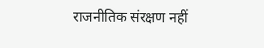राजनीतिक संरक्षण नहीं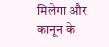मिलेगा और कानून के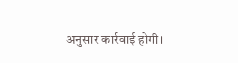अनुसार कार्रवाई होगी।